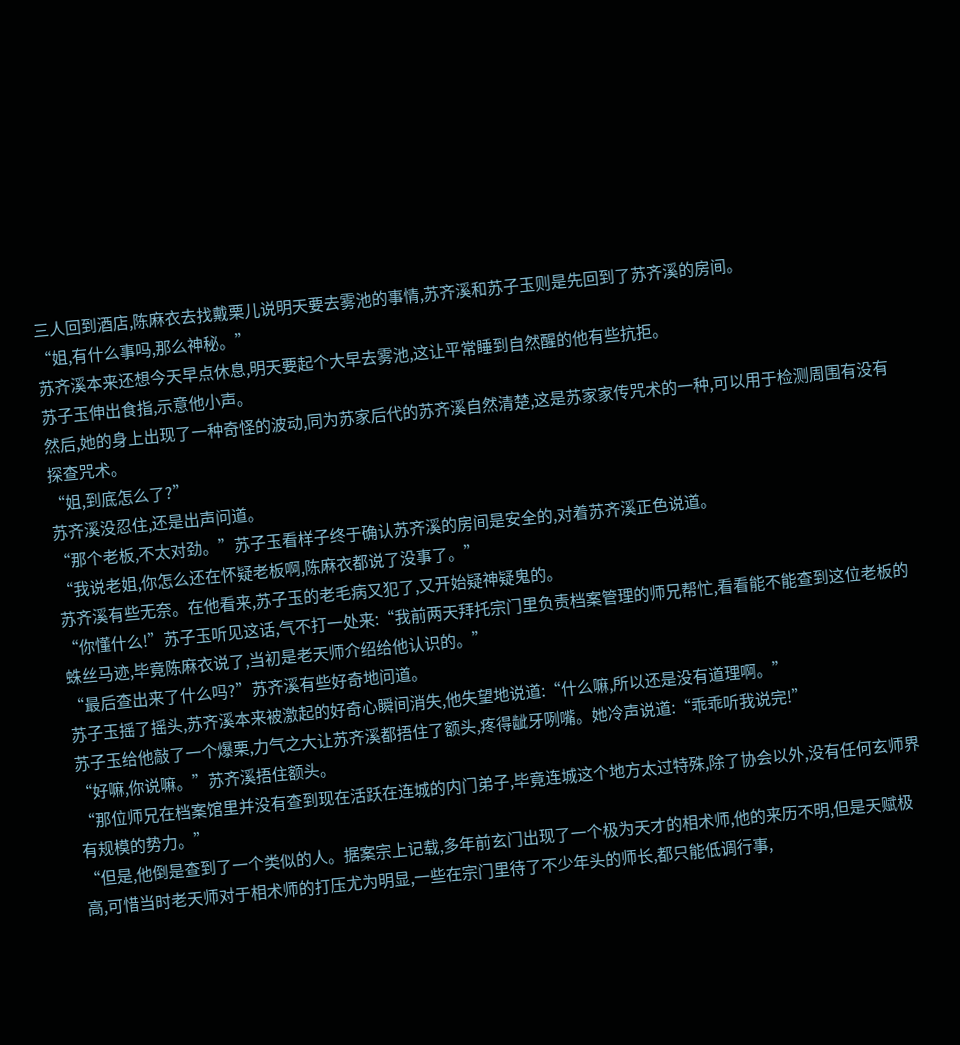三人回到酒店,陈麻衣去找戴栗儿说明天要去雾池的事情,苏齐溪和苏子玉则是先回到了苏齐溪的房间。
“姐,有什么事吗,那么神秘。”
苏齐溪本来还想今天早点休息,明天要起个大早去雾池,这让平常睡到自然醒的他有些抗拒。
苏子玉伸出食指,示意他小声。
然后,她的身上出现了一种奇怪的波动,同为苏家后代的苏齐溪自然清楚,这是苏家家传咒术的一种,可以用于检测周围有没有探查咒术。
“姐,到底怎么了?”
苏齐溪没忍住,还是出声问道。
“那个老板,不太对劲。”苏子玉看样子终于确认苏齐溪的房间是安全的,对着苏齐溪正色说道。
“我说老姐,你怎么还在怀疑老板啊,陈麻衣都说了没事了。”
苏齐溪有些无奈。在他看来,苏子玉的老毛病又犯了,又开始疑神疑鬼的。
“你懂什么!”苏子玉听见这话,气不打一处来:“我前两天拜托宗门里负责档案管理的师兄帮忙,看看能不能查到这位老板的蛛丝马迹,毕竟陈麻衣说了,当初是老天师介绍给他认识的。”
“最后查出来了什么吗?”苏齐溪有些好奇地问道。
苏子玉摇了摇头,苏齐溪本来被激起的好奇心瞬间消失,他失望地说道:“什么嘛,所以还是没有道理啊。”
苏子玉给他敲了一个爆栗,力气之大让苏齐溪都捂住了额头,疼得龇牙咧嘴。她冷声说道:“乖乖听我说完!”
“好嘛,你说嘛。”苏齐溪捂住额头。
“那位师兄在档案馆里并没有查到现在活跃在连城的内门弟子,毕竟连城这个地方太过特殊,除了协会以外,没有任何玄师界有规模的势力。”
“但是,他倒是查到了一个类似的人。据案宗上记载,多年前玄门出现了一个极为天才的相术师,他的来历不明,但是天赋极高,可惜当时老天师对于相术师的打压尤为明显,一些在宗门里待了不少年头的师长,都只能低调行事,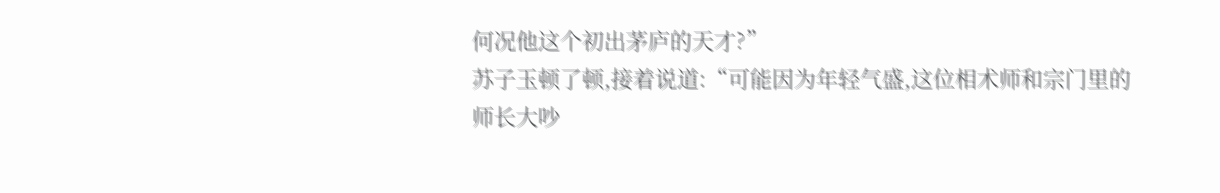何况他这个初出茅庐的天才?”
苏子玉顿了顿,接着说道:“可能因为年轻气盛,这位相术师和宗门里的师长大吵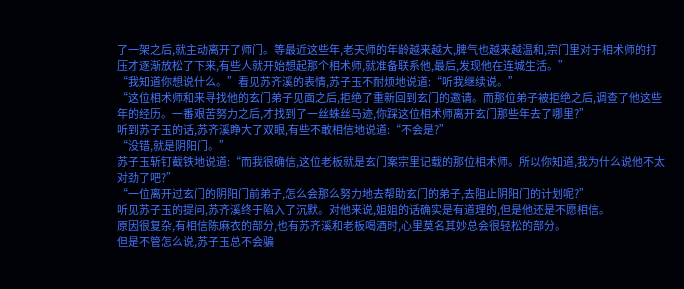了一架之后,就主动离开了师门。等最近这些年,老天师的年龄越来越大,脾气也越来越温和,宗门里对于相术师的打压才逐渐放松了下来,有些人就开始想起那个相术师,就准备联系他,最后,发现他在连城生活。”
“我知道你想说什么。”看见苏齐溪的表情,苏子玉不耐烦地说道:“听我继续说。”
“这位相术师和来寻找他的玄门弟子见面之后,拒绝了重新回到玄门的邀请。而那位弟子被拒绝之后,调查了他这些年的经历。一番艰苦努力之后,才找到了一丝蛛丝马迹,你踩这位相术师离开玄门那些年去了哪里?”
听到苏子玉的话,苏齐溪睁大了双眼,有些不敢相信地说道:“不会是?”
“没错,就是阴阳门。”
苏子玉斩钉截铁地说道:“而我很确信,这位老板就是玄门案宗里记载的那位相术师。所以你知道,我为什么说他不太对劲了吧?”
“一位离开过玄门的阴阳门前弟子,怎么会那么努力地去帮助玄门的弟子,去阻止阴阳门的计划呢?”
听见苏子玉的提问,苏齐溪终于陷入了沉默。对他来说,姐姐的话确实是有道理的,但是他还是不愿相信。
原因很复杂,有相信陈麻衣的部分,也有苏齐溪和老板喝酒时,心里莫名其妙总会很轻松的部分。
但是不管怎么说,苏子玉总不会骗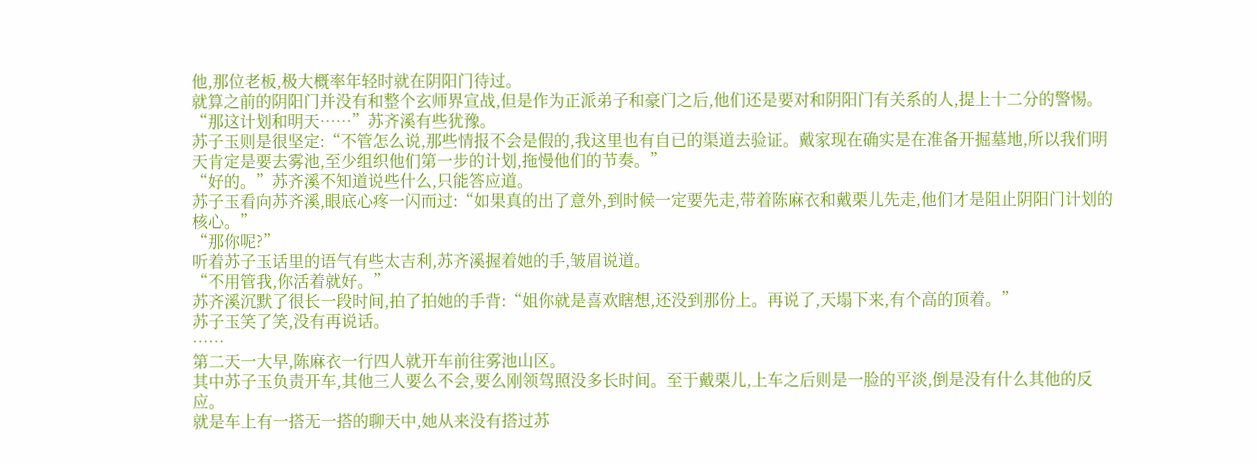他,那位老板,极大概率年轻时就在阴阳门待过。
就算之前的阴阳门并没有和整个玄师界宣战,但是作为正派弟子和豪门之后,他们还是要对和阴阳门有关系的人,提上十二分的警惕。
“那这计划和明天……”苏齐溪有些犹豫。
苏子玉则是很坚定:“不管怎么说,那些情报不会是假的,我这里也有自已的渠道去验证。戴家现在确实是在准备开掘墓地,所以我们明天肯定是要去雾池,至少组织他们第一步的计划,拖慢他们的节奏。”
“好的。”苏齐溪不知道说些什么,只能答应道。
苏子玉看向苏齐溪,眼底心疼一闪而过:“如果真的出了意外,到时候一定要先走,带着陈麻衣和戴栗儿先走,他们才是阻止阴阳门计划的核心。”
“那你呢?”
听着苏子玉话里的语气有些太吉利,苏齐溪握着她的手,皱眉说道。
“不用管我,你活着就好。”
苏齐溪沉默了很长一段时间,拍了拍她的手背:“姐你就是喜欢瞎想,还没到那份上。再说了,天塌下来,有个高的顶着。”
苏子玉笑了笑,没有再说话。
……
第二天一大早,陈麻衣一行四人就开车前往雾池山区。
其中苏子玉负责开车,其他三人要么不会,要么刚领驾照没多长时间。至于戴栗儿,上车之后则是一脸的平淡,倒是没有什么其他的反应。
就是车上有一搭无一搭的聊天中,她从来没有搭过苏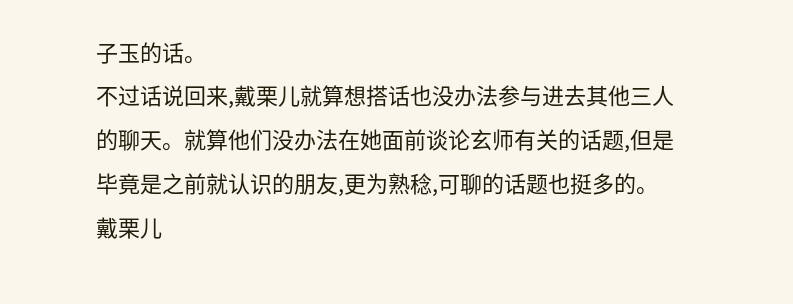子玉的话。
不过话说回来,戴栗儿就算想搭话也没办法参与进去其他三人的聊天。就算他们没办法在她面前谈论玄师有关的话题,但是毕竟是之前就认识的朋友,更为熟稔,可聊的话题也挺多的。
戴栗儿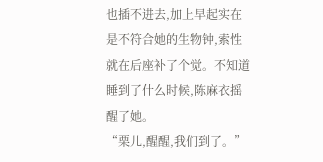也插不进去,加上早起实在是不符合她的生物钟,索性就在后座补了个觉。不知道睡到了什么时候,陈麻衣摇醒了她。
“栗儿,醒醒,我们到了。”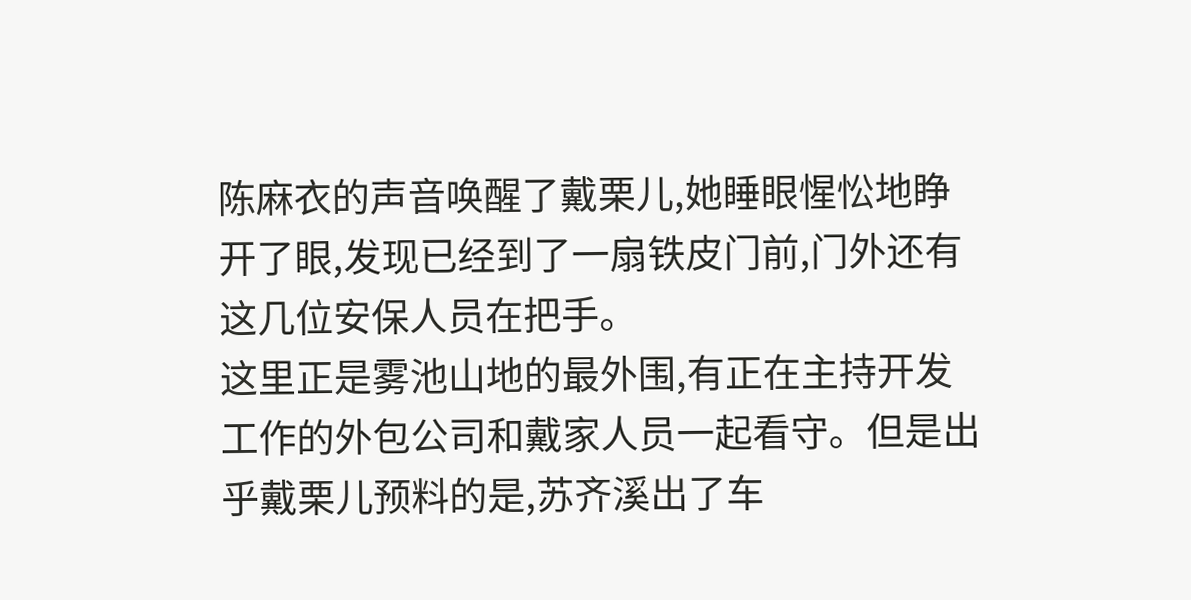陈麻衣的声音唤醒了戴栗儿,她睡眼惺忪地睁开了眼,发现已经到了一扇铁皮门前,门外还有这几位安保人员在把手。
这里正是雾池山地的最外围,有正在主持开发工作的外包公司和戴家人员一起看守。但是出乎戴栗儿预料的是,苏齐溪出了车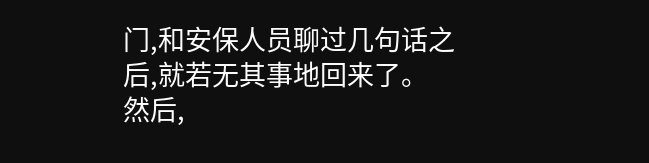门,和安保人员聊过几句话之后,就若无其事地回来了。
然后,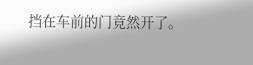挡在车前的门竟然开了。